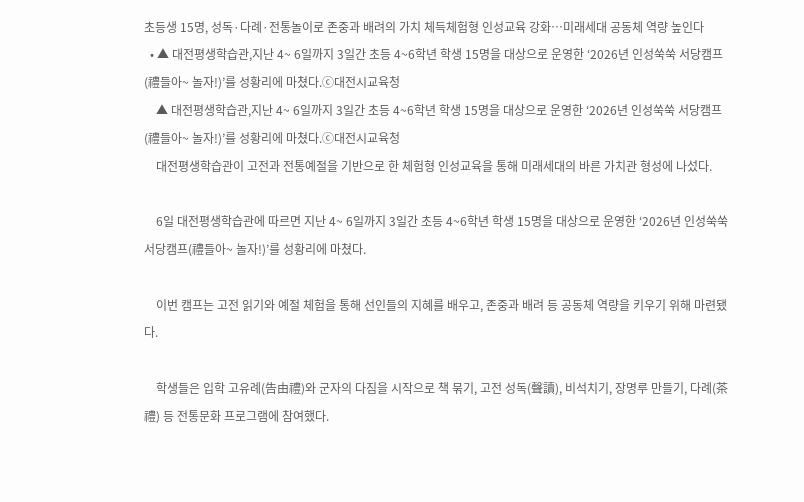초등생 15명, 성독·다례·전통놀이로 존중과 배려의 가치 체득체험형 인성교육 강화…미래세대 공동체 역량 높인다
  • ▲ 대전평생학습관,지난 4~ 6일까지 3일간 초등 4~6학년 학생 15명을 대상으로 운영한 ‘2026년 인성쑥쑥 서당캠프(禮들아~ 놀자!)’를 성황리에 마쳤다.ⓒ대전시교육청
    ▲ 대전평생학습관,지난 4~ 6일까지 3일간 초등 4~6학년 학생 15명을 대상으로 운영한 ‘2026년 인성쑥쑥 서당캠프(禮들아~ 놀자!)’를 성황리에 마쳤다.ⓒ대전시교육청
    대전평생학습관이 고전과 전통예절을 기반으로 한 체험형 인성교육을 통해 미래세대의 바른 가치관 형성에 나섰다.

    6일 대전평생학습관에 따르면 지난 4~ 6일까지 3일간 초등 4~6학년 학생 15명을 대상으로 운영한 ‘2026년 인성쑥쑥 서당캠프(禮들아~ 놀자!)’를 성황리에 마쳤다.

    이번 캠프는 고전 읽기와 예절 체험을 통해 선인들의 지혜를 배우고, 존중과 배려 등 공동체 역량을 키우기 위해 마련됐다.

    학생들은 입학 고유례(告由禮)와 군자의 다짐을 시작으로 책 묶기, 고전 성독(聲讀), 비석치기, 장명루 만들기, 다례(茶禮) 등 전통문화 프로그램에 참여했다.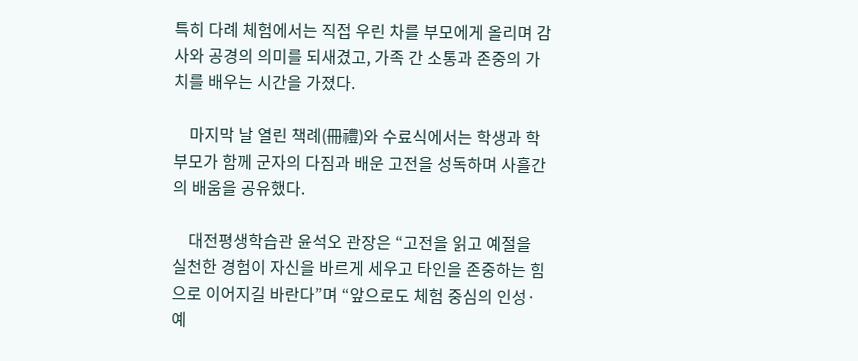특히 다례 체험에서는 직접 우린 차를 부모에게 올리며 감사와 공경의 의미를 되새겼고, 가족 간 소통과 존중의 가치를 배우는 시간을 가졌다.

    마지막 날 열린 책례(冊禮)와 수료식에서는 학생과 학부모가 함께 군자의 다짐과 배운 고전을 성독하며 사흘간의 배움을 공유했다.

    대전평생학습관 윤석오 관장은 “고전을 읽고 예절을 실천한 경험이 자신을 바르게 세우고 타인을 존중하는 힘으로 이어지길 바란다”며 “앞으로도 체험 중심의 인성·예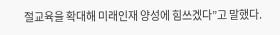절교육을 확대해 미래인재 양성에 힘쓰겠다”고 말했다.